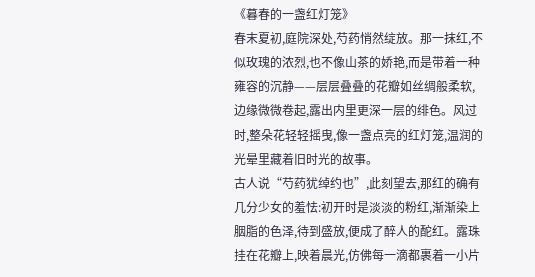《暮春的一盏红灯笼》
春末夏初,庭院深处,芍药悄然绽放。那一抹红,不似玫瑰的浓烈,也不像山茶的娇艳,而是带着一种雍容的沉静——层层叠叠的花瓣如丝绸般柔软,边缘微微卷起,露出内里更深一层的绯色。风过时,整朵花轻轻摇曳,像一盏点亮的红灯笼,温润的光晕里藏着旧时光的故事。
古人说“芍药犹绰约也”,此刻望去,那红的确有几分少女的羞怯:初开时是淡淡的粉红,渐渐染上胭脂的色泽,待到盛放,便成了醉人的酡红。露珠挂在花瓣上,映着晨光,仿佛每一滴都裹着一小片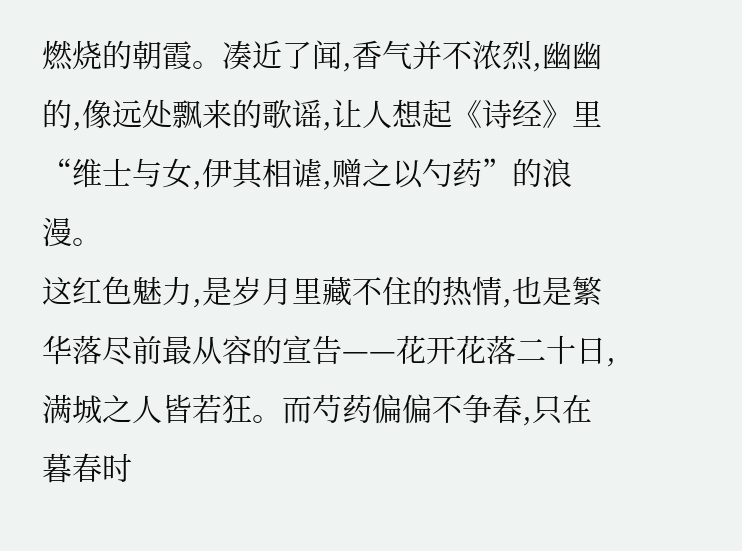燃烧的朝霞。凑近了闻,香气并不浓烈,幽幽的,像远处飘来的歌谣,让人想起《诗经》里“维士与女,伊其相谑,赠之以勺药”的浪漫。
这红色魅力,是岁月里藏不住的热情,也是繁华落尽前最从容的宣告——花开花落二十日,满城之人皆若狂。而芍药偏偏不争春,只在暮春时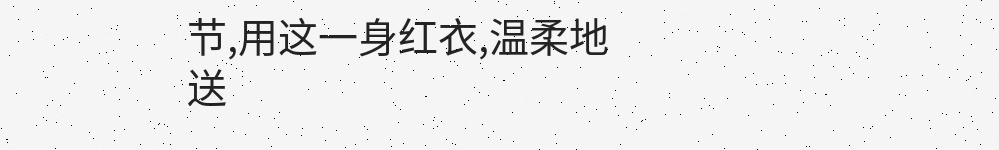节,用这一身红衣,温柔地送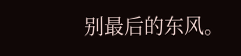别最后的东风。